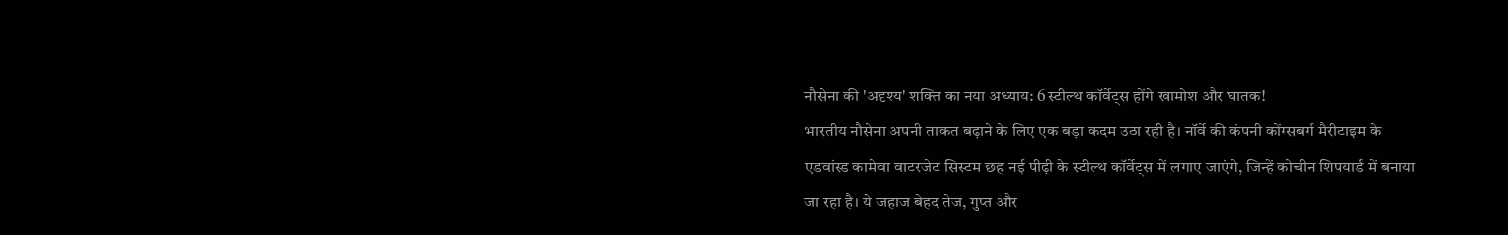नौसेना की 'अदृश्य' शक्ति का नया अध्याय: 6 स्टील्थ कॉर्वेट्स होंगे खामोश और घातक!
भारतीय नौसेना अपनी ताकत बढ़ाने के लिए एक बड़ा कदम उठा रही है। नॉर्वे की कंपनी कोंग्सबर्ग मैरीटाइम के एडवांस्ड कामेवा वाटरजेट सिस्टम छह नई पीढ़ी के स्टील्थ कॉर्वेट्स में लगाए जाएंगे, जिन्हें कोचीन शिपयार्ड में बनाया जा रहा है। ये जहाज बेहद तेज, गुप्त और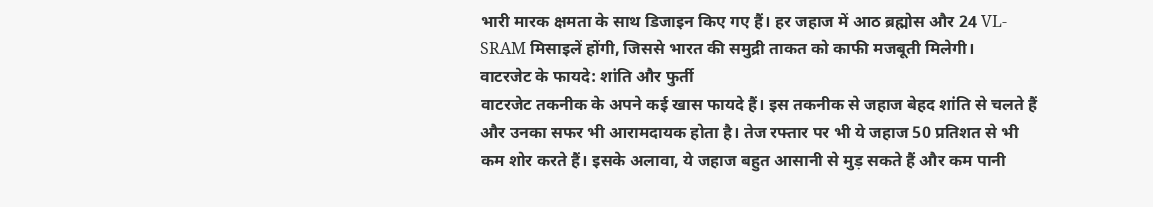भारी मारक क्षमता के साथ डिजाइन किए गए हैं। हर जहाज में आठ ब्रह्मोस और 24 VL-SRAM मिसाइलें होंगी, जिससे भारत की समुद्री ताकत को काफी मजबूती मिलेगी।
वाटरजेट के फायदे: शांति और फुर्ती
वाटरजेट तकनीक के अपने कई खास फायदे हैं। इस तकनीक से जहाज बेहद शांति से चलते हैं और उनका सफर भी आरामदायक होता है। तेज रफ्तार पर भी ये जहाज 50 प्रतिशत से भी कम शोर करते हैं। इसके अलावा, ये जहाज बहुत आसानी से मुड़ सकते हैं और कम पानी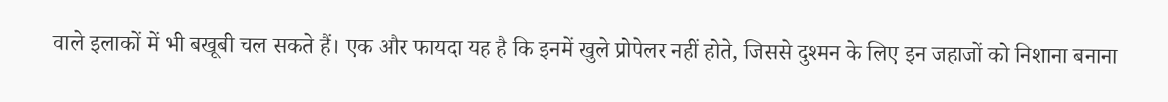वाले इलाकों में भी बखूबी चल सकते हैं। एक और फायदा यह है कि इनमें खुले प्रोपेलर नहीं होते, जिससे दुश्मन के लिए इन जहाजों को निशाना बनाना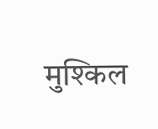मुश्किल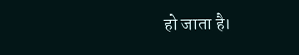हो जाता है।